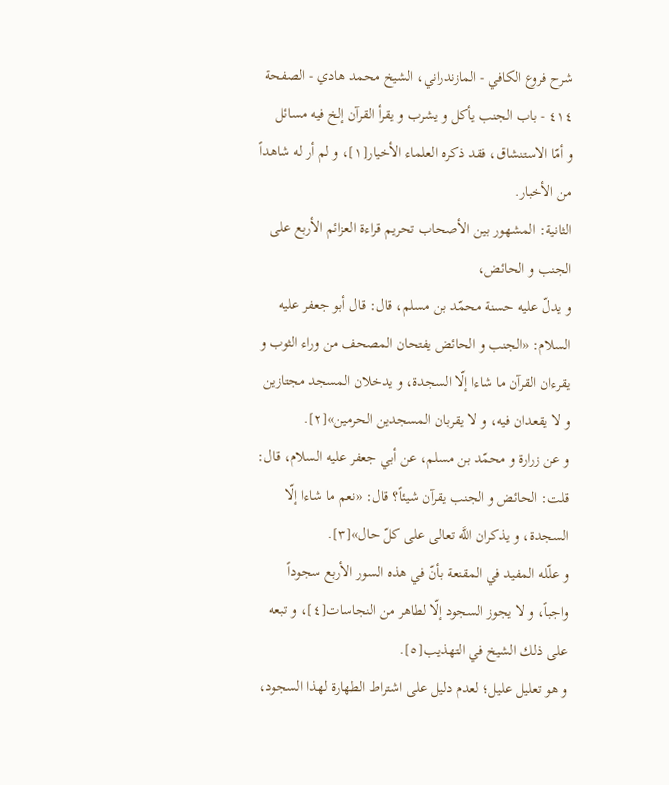شرح فروع الكافي - المازندراني، الشيخ محمد هادي - الصفحة ٤١٤ - باب الجنب يأكل و يشرب و يقرأ القرآن إلخ فيه مسائل
و أمّا الاستنشاق، فقد ذكره العلماء الأخيار[١]، و لم أر له شاهداً من الأخبار.
الثانية: المشهور بين الأصحاب تحريم قراءة العزائم الأربع على الجنب و الحائض،
و يدلّ عليه حسنة محمّد بن مسلم، قال: قال أبو جعفر عليه السلام: «الجنب و الحائض يفتحان المصحف من وراء الثوب و يقرءان القرآن ما شاءا إلّا السجدة، و يدخلان المسجد مجتازين و لا يقعدان فيه، و لا يقربان المسجدين الحرمين»[٢].
و عن زرارة و محمّد بن مسلم، عن أبي جعفر عليه السلام، قال: قلت: الحائض و الجنب يقرآن شيئاً؟ قال: «نعم ما شاءا إلّا السجدة، و يذكران اللَّه تعالى على كلّ حال»[٣].
و علّله المفيد في المقنعة بأنّ في هذه السور الأربع سجوداً واجباً، و لا يجوز السجود إلّا لطاهر من النجاسات[٤]، و تبعه على ذلك الشيخ في التهذيب[٥].
و هو تعليل عليل؛ لعدم دليل على اشتراط الطهارة لهذا السجود،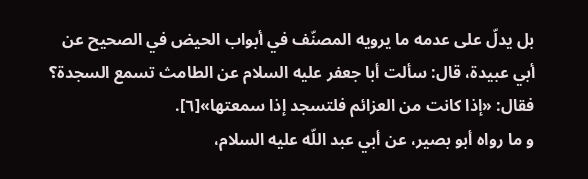بل يدلّ على عدمه ما يرويه المصنّف في أبواب الحيض في الصحيح عن أبي عبيدة، قال: سألت أبا جعفر عليه السلام عن الطامث تسمع السجدة؟ فقال: «إذا كانت من العزائم فلتسجد إذا سمعتها»[٦].
و ما رواه أبو بصير، عن أبي عبد اللّه عليه السلام،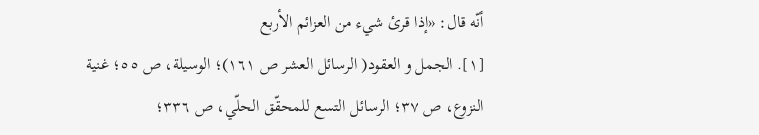أنّه قال: «إذا قرئ شيء من العزائم الأربع
[١]. الجمل و العقود( الرسائل العشر ص ١٦١)؛ الوسيلة، ص ٥٥؛ غنية النزوع، ص ٣٧؛ الرسائل التسع للمحقّق الحلّي، ص ٣٣٦؛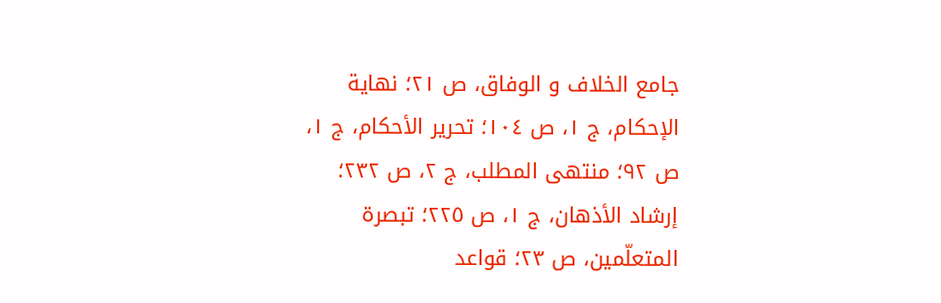جامع الخلاف و الوفاق، ص ٢١؛ نهاية الإحكام، ج ١، ص ١٠٤؛ تحرير الأحكام، ج ١، ص ٩٢؛ منتهى المطلب، ج ٢، ص ٢٣٢؛ إرشاد الأذهان، ج ١، ص ٢٢٥؛ تبصرة المتعلّمين، ص ٢٣؛ قواعد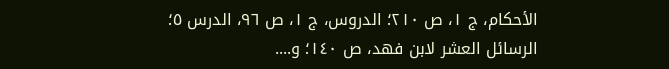الأحكام، ج ١، ص ٢١٠؛ الدروس، ج ١، ص ٩٦، الدرس ٥؛ الرسائل العشر لابن فهد، ص ١٤٠؛ و....